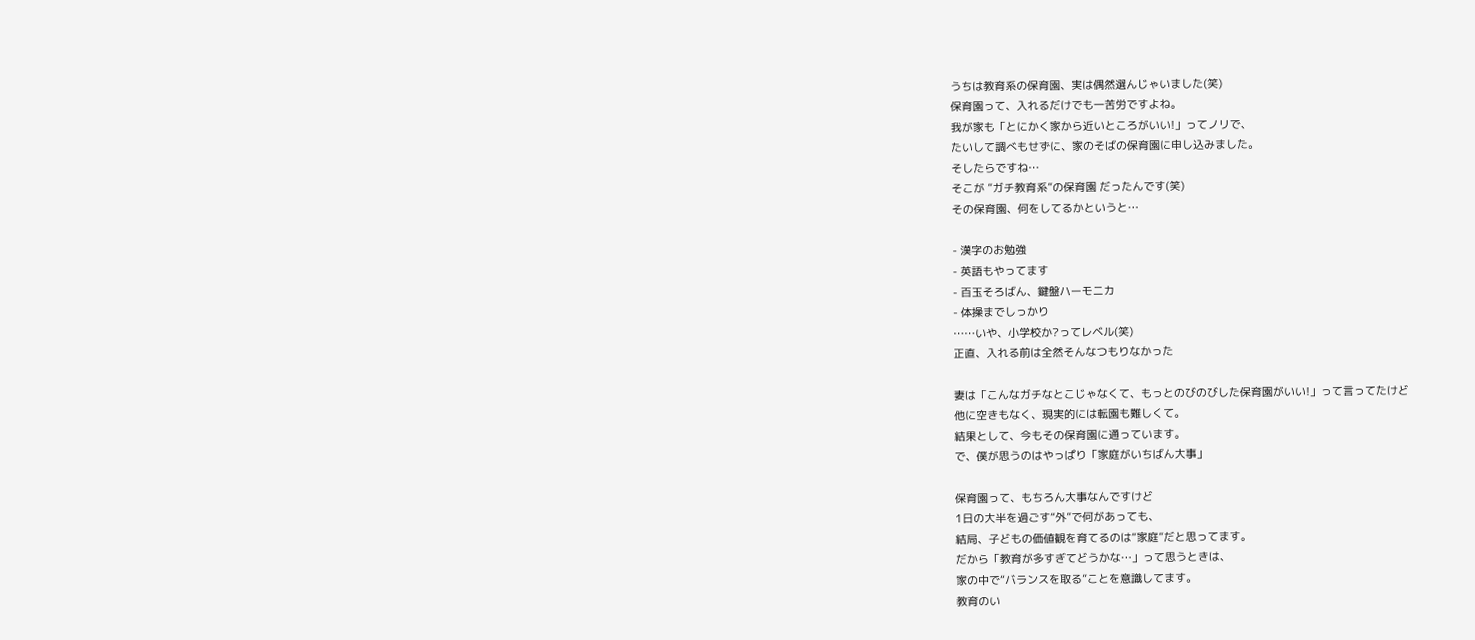うちは教育系の保育園、実は偶然選んじゃいました(笑)
保育園って、入れるだけでも一苦労ですよね。
我が家も「とにかく家から近いところがいい!」ってノリで、
たいして調べもせずに、家のそばの保育園に申し込みました。
そしたらですね…
そこが ”ガチ教育系”の保育園 だったんです(笑)
その保育園、何をしてるかというと…

- 漢字のお勉強
- 英語もやってます
- 百玉そろばん、鍵盤ハーモニカ
- 体操までしっかり
……いや、小学校か?ってレベル(笑)
正直、入れる前は全然そんなつもりなかった

妻は「こんなガチなとこじゃなくて、もっとのびのびした保育園がいい!」って言ってたけど
他に空きもなく、現実的には転園も難しくて。
結果として、今もその保育園に通っています。
で、僕が思うのはやっぱり「家庭がいちばん大事」

保育園って、もちろん大事なんですけど
1日の大半を過ごす“外”で何があっても、
結局、子どもの価値観を育てるのは“家庭”だと思ってます。
だから「教育が多すぎてどうかな…」って思うときは、
家の中で“バランスを取る”ことを意識してます。
教育のい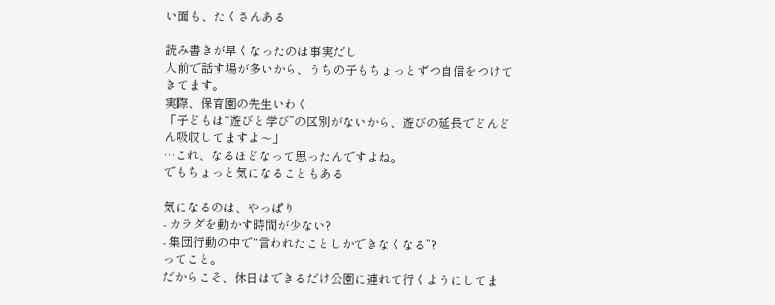い面も、たくさんある

読み書きが早くなったのは事実だし
人前で話す場が多いから、うちの子もちょっとずつ自信をつけてきてます。
実際、保育園の先生いわく
「子どもは“遊びと学び”の区別がないから、遊びの延長でどんどん吸収してますよ〜」
…これ、なるほどなって思ったんですよね。
でもちょっと気になることもある

気になるのは、やっぱり
- カラダを動かす時間が少ない?
- 集団行動の中で“言われたことしかできなくなる”?
ってこと。
だからこそ、休日はできるだけ公園に連れて行くようにしてま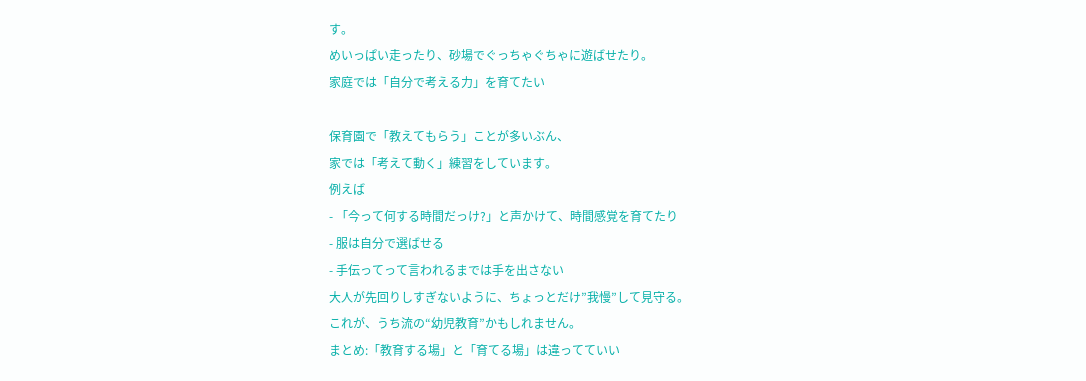す。
めいっぱい走ったり、砂場でぐっちゃぐちゃに遊ばせたり。
家庭では「自分で考える力」を育てたい

保育園で「教えてもらう」ことが多いぶん、
家では「考えて動く」練習をしています。
例えば
- 「今って何する時間だっけ?」と声かけて、時間感覚を育てたり
- 服は自分で選ばせる
- 手伝ってって言われるまでは手を出さない
大人が先回りしすぎないように、ちょっとだけ”我慢”して見守る。
これが、うち流の“幼児教育”かもしれません。
まとめ:「教育する場」と「育てる場」は違ってていい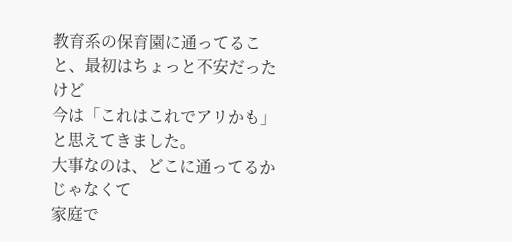教育系の保育園に通ってること、最初はちょっと不安だったけど
今は「これはこれでアリかも」と思えてきました。
大事なのは、どこに通ってるかじゃなくて
家庭で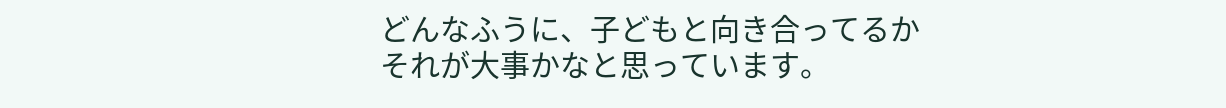どんなふうに、子どもと向き合ってるか
それが大事かなと思っています。